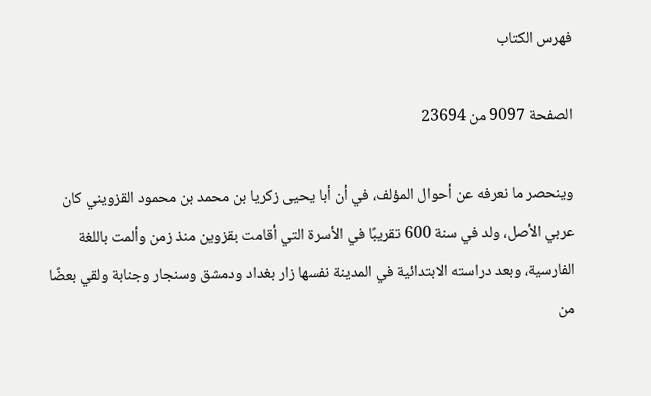فهرس الكتاب

الصفحة 9097 من 23694

وينحصر ما نعرفه عن أحوال المؤلف، في أن أبا يحيى زكريا بن محمد بن محمود القزويني كان عربي الأصل، ولد في سنة 600 تقريبًا في الأسرة التي أقامت بقزوين منذ زمن وألمت باللغة الفارسية، وبعد دراسته الابتدائية في المدينة نفسها زار بغداد ودمشق وسنجار وجنابة ولقي بعضًا من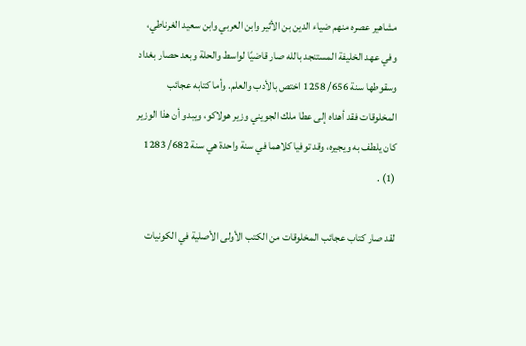مشاهير عصره منهم ضياء الدين بن الأثير وابن العربي وابن سعيد الغرناطي، وفي عهد الخليفة المستنجد بالله صار قاضيًا لواسط والحلة وبعد حصار بغداد وسقوطها سنة 656/ 1258 اختص بالأدب والعلم. وأما كتابه عجائب المخلوقات فقد أهداه إلى عطا ملك الجويني وزير هولاكو، ويبدو أن هذا الوزير كان يلطف به ويجيره، وقد توفيا كلاهما في سنة واحدة هي سنة 682/ 1283 (1) .

لقد صار كتاب عجائب المخلوقات من الكتب الأولى الأصلية في الكونيات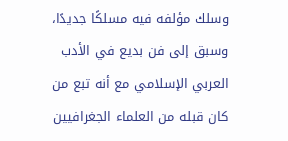وسلك مؤلفه فيه مسلكًا جديدًا، وسبق إلى فن بديع في الأدب العربي الإسلامي مع أنه تبع من كان قبله من العلماء الجغرافيين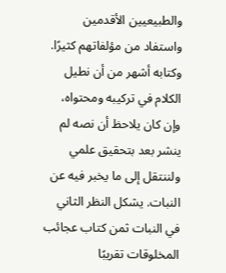والطبيعيين الأقدمين واستفاد من مؤلفاتهم كثيرًا. وكتابه أشهر من أن نطيل الكلام في تركيبه ومحتواه، وإن كان يلاحظ أن نصه لم ينشر بعد بتحقيق علمي ولننتقل إلى ما يخبر فيه عن النبات. يشكل النظر الثاني في النبات ثمن كتاب عجائب المخلوقات تقريبًا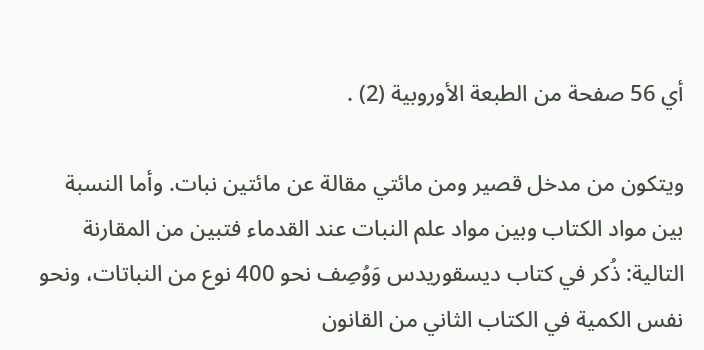أي 56 صفحة من الطبعة الأوروبية (2) .

ويتكون من مدخل قصير ومن مائتي مقالة عن مائتين نبات. وأما النسبة بين مواد الكتاب وبين مواد علم النبات عند القدماء فتبين من المقارنة التالية: ذُكر في كتاب ديسقوريدس وَوُصِف نحو 400 نوع من النباتات، ونحو نفس الكمية في الكتاب الثاني من القانون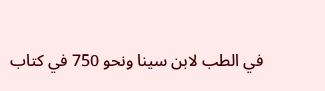في الطب لابن سينا ونحو 750 في كتاب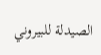الصيدلة للبيروني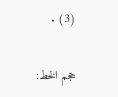(3) .

حجم الخط: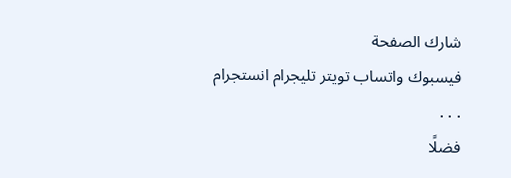شارك الصفحة
فيسبوك واتساب تويتر تليجرام انستجرام
. . .
فضلًا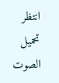انتظر تحميل الصوت